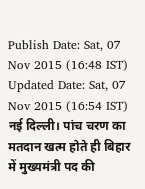Publish Date: Sat, 07 Nov 2015 (16:48 IST)
Updated Date: Sat, 07 Nov 2015 (16:54 IST)
नई दिल्ली। पांच चरण का मतदान खत्म होते ही बिहार में मुख्यमंत्री पद की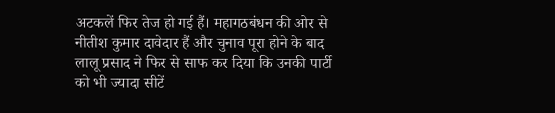अटकलें फिर तेज हो गई हैं। महागठबंधन की ओर से नीतीश कुमार दावेदार हैं और चुनाव पूरा होने के बाद लालू प्रसाद ने फिर से साफ कर दिया कि उनकी पार्टी को भी ज्यादा सीटें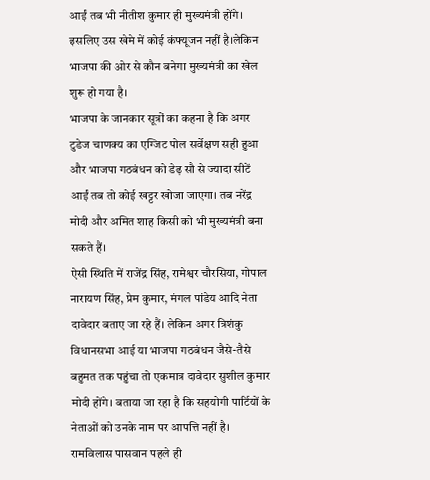आईं तब भी नीतीश कुमार ही मुख्यमंत्री होंगे। इसलिए उस खेमे में कोई कंफ्यूजन नहीं है।लेकिन भाजपा की ओर से कौन बनेगा मुख्यमंत्री का खेल शुरू हो गया है।
भाजपा के जानकार सूत्रों का कहना है कि अगर टुडेज चाणक्य का एग्जिट पोल सर्वेक्षण सही हुआ और भाजपा गठबंधन को डेढ़ सौ से ज्यादा सीटें आईं तब तो कोई खट्टर खोजा जाएगा। तब नरेंद्र मोदी और अमित शाह किसी को भी मुख्यमंत्री बना सकते हैं।
ऐसी स्थिति में राजेंद्र सिंह, रामेश्वर चौरसिया, गोपाल नारायण सिंह, प्रेम कुमार, मंगल पांडेय आदि नेता दावेदार बताए जा रहे हैं। लेकिन अगर त्रिशंकु विधानसभा आई या भाजपा गठबंधन जैसे-तैसे बहुमत तक पहुंचा तो एकमात्र दावेदार सुशील कुमार मोदी होंगे। बताया जा रहा है कि सहयोगी पार्टियों के नेताओं को उनके नाम पर आपत्ति नहीं है। रामविलास पासवान पहले ही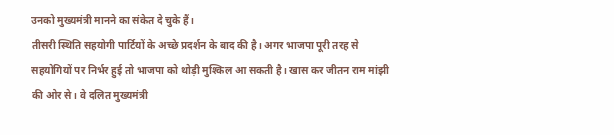उनको मुख्यमंत्री मानने का संकेत दे चुके हैं।
तीसरी स्थिति सहयोगी पार्टियों के अच्छे प्रदर्शन के बाद की है। अगर भाजपा पूरी तरह से सहयोगियों पर निर्भर हुई तो भाजपा को थोड़ी मुश्किल आ सकती है। खास कर जीतन राम मांझी की ओर से। वे दलित मुख्यमंत्री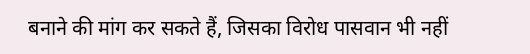बनाने की मांग कर सकते हैं, जिसका विरोध पासवान भी नहीं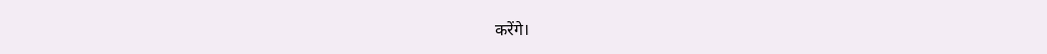करेंगे।